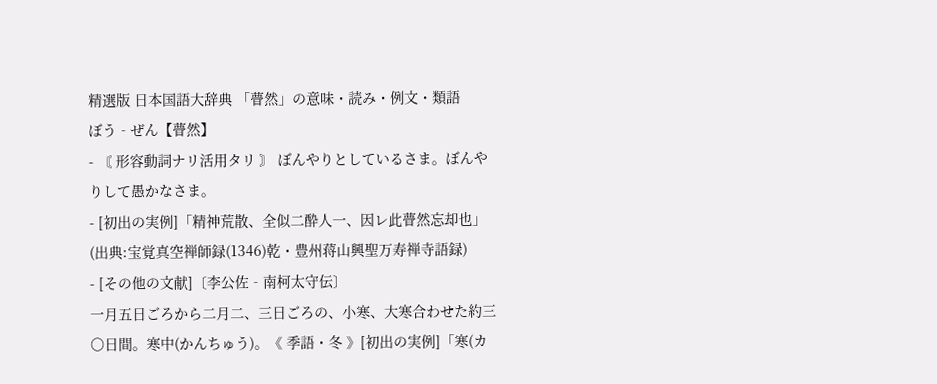精選版 日本国語大辞典 「瞢然」の意味・読み・例文・類語
ぼう‐ぜん【瞢然】
- 〘 形容動詞ナリ活用タリ 〙 ぼんやりとしているさま。ぼんやりして愚かなさま。
- [初出の実例]「精神荒散、全似二酔人一、因レ此瞢然忘却也」(出典:宝覚真空禅師録(1346)乾・豊州蒋山興聖万寿禅寺語録)
- [その他の文献]〔李公佐‐南柯太守伝〕
一月五日ごろから二月二、三日ごろの、小寒、大寒合わせた約三〇日間。寒中(かんちゅう)。《 季語・冬 》[初出の実例]「寒(カ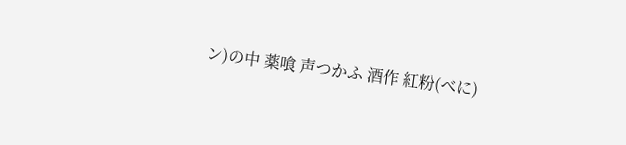ン)の中 薬喰 声つかふ 酒作 紅粉(べに)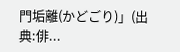門垢離(かどごり)」(出典:俳...